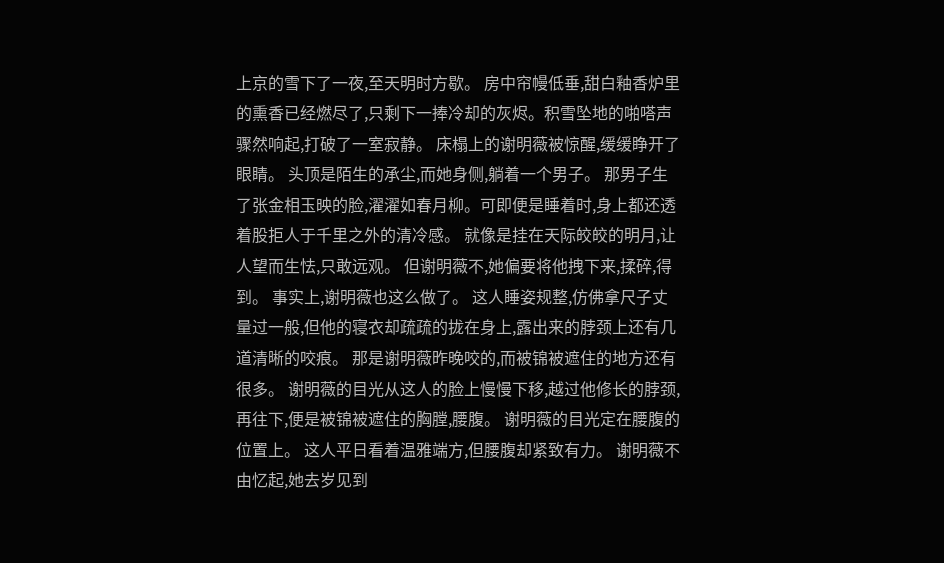上京的雪下了一夜,至天明时方歇。 房中帘幔低垂,甜白釉香炉里的熏香已经燃尽了,只剩下一捧冷却的灰烬。积雪坠地的啪嗒声骤然响起,打破了一室寂静。 床榻上的谢明薇被惊醒,缓缓睁开了眼睛。 头顶是陌生的承尘,而她身侧,躺着一个男子。 那男子生了张金相玉映的脸,濯濯如春月柳。可即便是睡着时,身上都还透着股拒人于千里之外的清冷感。 就像是挂在天际皎皎的明月,让人望而生怯,只敢远观。 但谢明薇不,她偏要将他拽下来,揉碎,得到。 事实上,谢明薇也这么做了。 这人睡姿规整,仿佛拿尺子丈量过一般,但他的寝衣却疏疏的拢在身上,露出来的脖颈上还有几道清晰的咬痕。 那是谢明薇昨晚咬的,而被锦被遮住的地方还有很多。 谢明薇的目光从这人的脸上慢慢下移,越过他修长的脖颈,再往下,便是被锦被遮住的胸膛,腰腹。 谢明薇的目光定在腰腹的位置上。 这人平日看着温雅端方,但腰腹却紧致有力。 谢明薇不由忆起,她去岁见到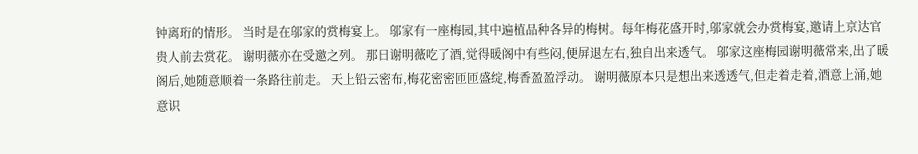钟离珩的情形。 当时是在邬家的赏梅宴上。 邬家有一座梅园,其中遍植品种各异的梅树。每年梅花盛开时,邬家就会办赏梅宴,邀请上京达官贵人前去赏花。 谢明薇亦在受邀之列。 那日谢明薇吃了酒,觉得暖阁中有些闷,便屏退左右,独自出来透气。 邬家这座梅园谢明薇常来,出了暖阁后,她随意顺着一条路往前走。 天上铅云密布,梅花密密匝匝盛绽,梅香盈盈浮动。 谢明薇原本只是想出来透透气,但走着走着,酒意上涌,她意识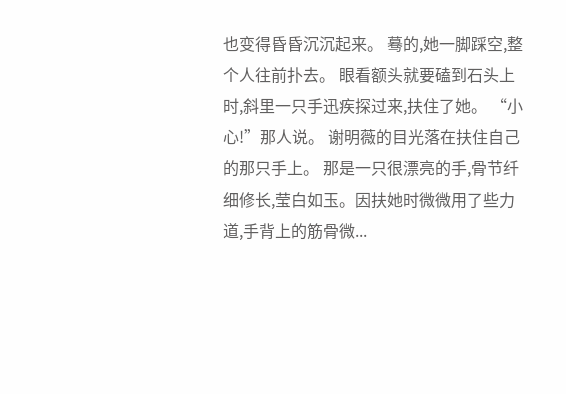也变得昏昏沉沉起来。 蓦的,她一脚踩空,整个人往前扑去。 眼看额头就要磕到石头上时,斜里一只手迅疾探过来,扶住了她。 “小心!”那人说。 谢明薇的目光落在扶住自己的那只手上。 那是一只很漂亮的手,骨节纤细修长,莹白如玉。因扶她时微微用了些力道,手背上的筋骨微...